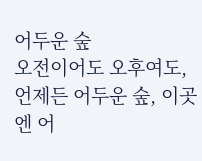어두운 숲
오전이어도 오후여도, 언제든 어두운 숲, 이곳엔 어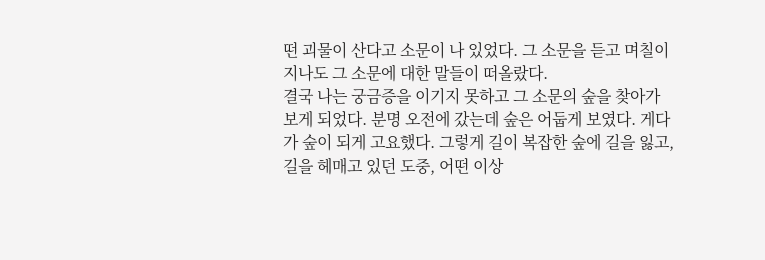떤 괴물이 산다고 소문이 나 있었다. 그 소문을 듣고 며칠이 지나도 그 소문에 대한 말들이 떠올랐다.
결국 나는 궁금증을 이기지 못하고 그 소문의 숲을 찾아가 보게 되었다. 분명 오전에 갔는데 숲은 어둡게 보였다. 게다가 숲이 되게 고요했다. 그렇게 길이 복잡한 숲에 길을 잃고, 길을 헤매고 있던 도중, 어떤 이상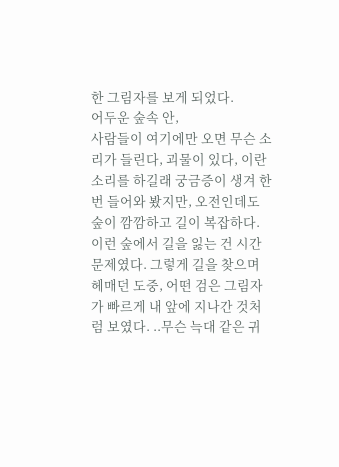한 그림자를 보게 되었다.
어두운 숲속 안,
사람들이 여기에만 오면 무슨 소리가 들린다, 괴물이 있다, 이란 소리를 하길래 궁금증이 생겨 한 번 들어와 봤지만, 오전인데도 숲이 깜깜하고 길이 복잡하다.
이런 숲에서 길을 잃는 건 시간문제였다. 그렇게 길을 찾으며 헤매던 도중, 어떤 검은 그림자가 빠르게 내 앞에 지나간 것처럼 보였다. ..무슨 늑대 같은 귀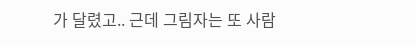가 달렸고.. 근데 그림자는 또 사람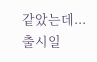같았는데...
출시일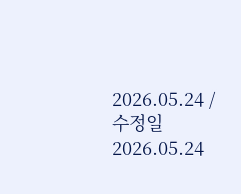2026.05.24 / 수정일 2026.05.24